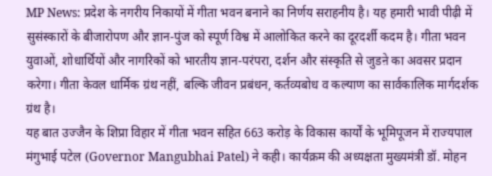MP News: प्रदेश के नगरीय निकायों में गीता भवन बनाने का निर्णय सराहनीय है। यह हमारी भावी पीढ़ी में सुसंस्कारों के बीजारोपण और ज्ञान-पुंज को स्पूर्ण विश्व में आलोकित करने का दूरदर्शी कदम है। गीता भवन युवाओं, शोधार्थियों और नागरिकों को भारतीय ज्ञान-परंपरा, दर्शन और संस्कृति से जुडऩे का अवसर प्रदान करेगा। गीता केवल धार्मिक ग्रंथ नहीं, बल्कि जीवन प्रबंधन, कर्तव्यबोध व कल्याण का सार्वकालिक मार्गदर्शक ग्रंथ है।
यह बात उज्जैन के शिप्रा विहार में गीता भवन सहित 663 करोड़ के विकास कार्यों के भूमिपूजन में राज्यपाल मंगुभाई पटेल (Governor Mangubhai Patel) ने कही। कार्यक्रम की अध्यक्षता मुख्यमंत्री डॉ. मोहन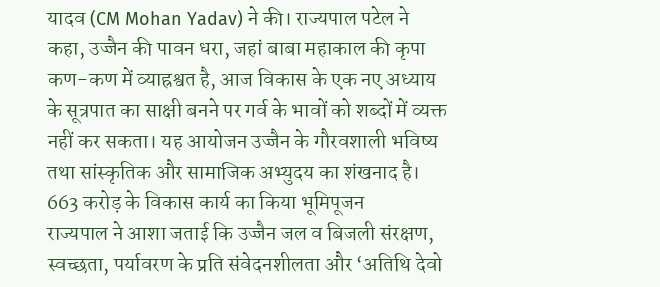यादव (CM Mohan Yadav) ने की। राज्यपाल पटेल ने कहा, उज्जैन की पावन धरा, जहां बाबा महाकाल की कृपा कण-कण में व्याह्रश्वत है, आज विकास के एक नए अध्याय के सूत्रपात का साक्षी बनने पर गर्व के भावों को शब्दों में व्यक्त नहीं कर सकता। यह आयोजन उज्जैन के गौरवशाली भविष्य तथा सांस्कृतिक और सामाजिक अभ्युदय का शंखनाद है।
663 करोड़ के विकास कार्य का किया भूमिपूजन
राज्यपाल ने आशा जताई कि उज्जैन जल व बिजली संरक्षण, स्वच्छता, पर्यावरण के प्रति संवेदनशीलता और ‘अतिथि देवो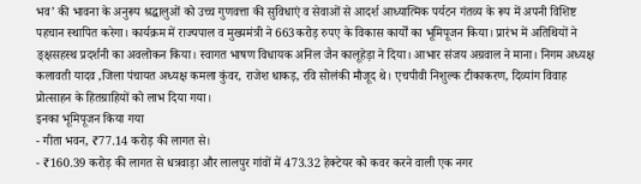भव’ की भावना के अनुरूप श्रद्धालुओं को उच्च गुणवत्ता की सुविधाएं व सेवाओं से आदर्श आध्यात्मिक पर्यटन गंतव्य के रूप में अपनी विशिष्ट पहचान स्थापित करेगा। कार्यक्रम में राज्यपाल व मुख्यमंत्री ने 663करोड़ रुपए के विकास कार्यों का भूमिपूजन किया। प्रारंभ में अतिथियों ने ङ्क्षसहस्थ प्रदर्शनी का अवलोकन किया। स्वागत भाषण विधायक अनिल जैन कालूहेड़ा ने दिया। आभार संजय अग्रवाल ने माना। निगम अध्यक्ष कलावती यादव ,जिला पंचायत अध्यक्ष कमला कुंवर, राजेश धाकड़, रवि सोलंकी मौजूद थे। एचपीवी निशुल्क टीकाकरण, दिव्यांग विवाह प्रोत्साहन के हितग्राहियों को लाभ दिया गया।
इनका भूमिपूजन किया गया
- गीता भवन, ₹77.14 करोड़ की लागत से।
- ₹160.39 करोड़ की लागत से धत्रवाड़ा और लालपुर गांवों में 473.32 हेक्टेयर को कवर करने वाली एक नगर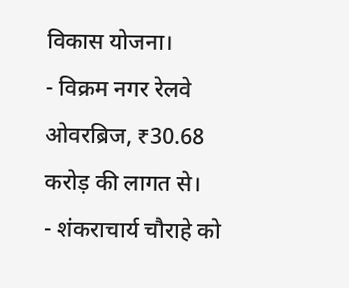विकास योजना।
- विक्रम नगर रेलवे ओवरब्रिज, ₹30.68 करोड़ की लागत से।
- शंकराचार्य चौराहे को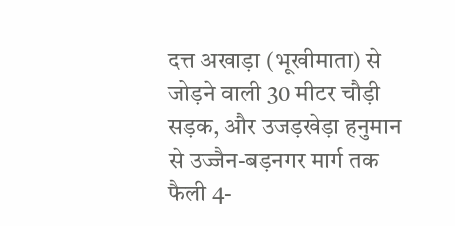दत्त अखाड़ा (भूखीमाता) से जोड़ने वाली 30 मीटर चौड़ी सड़क, और उजड़खेड़ा हनुमान से उज्जैन-बड़नगर मार्ग तक फैली 4-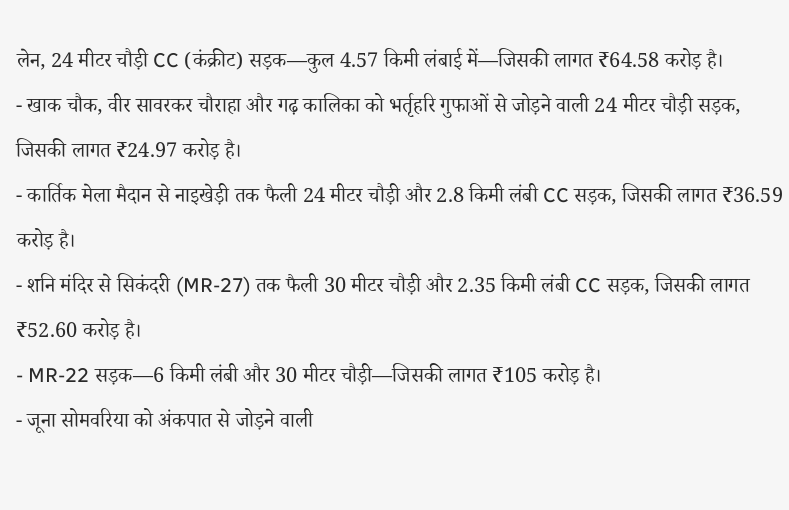लेन, 24 मीटर चौड़ी CC (कंक्रीट) सड़क—कुल 4.57 किमी लंबाई में—जिसकी लागत ₹64.58 करोड़ है।
- खाक चौक, वीर सावरकर चौराहा और गढ़ कालिका को भर्तृहरि गुफाओं से जोड़ने वाली 24 मीटर चौड़ी सड़क, जिसकी लागत ₹24.97 करोड़ है।
- कार्तिक मेला मैदान से नाइखेड़ी तक फैली 24 मीटर चौड़ी और 2.8 किमी लंबी CC सड़क, जिसकी लागत ₹36.59 करोड़ है।
- शनि मंदिर से सिकंदरी (MR-27) तक फैली 30 मीटर चौड़ी और 2.35 किमी लंबी CC सड़क, जिसकी लागत ₹52.60 करोड़ है।
- MR-22 सड़क—6 किमी लंबी और 30 मीटर चौड़ी—जिसकी लागत ₹105 करोड़ है।
- जूना सोमवरिया को अंकपात से जोड़ने वाली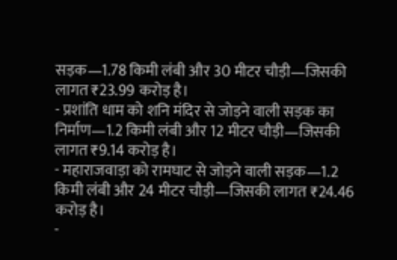सड़क—1.78 किमी लंबी और 30 मीटर चौड़ी—जिसकी लागत ₹23.99 करोड़ है।
- प्रशांति धाम को शनि मंदिर से जोड़ने वाली सड़क का निर्माण—1.2 किमी लंबी और 12 मीटर चौड़ी—जिसकी लागत ₹9.14 करोड़ है।
- महाराजवाड़ा को रामघाट से जोड़ने वाली सड़क—1.2 किमी लंबी और 24 मीटर चौड़ी—जिसकी लागत ₹24.46 करोड़ है।
-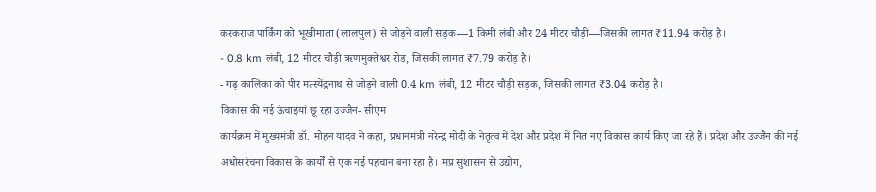करकराज पार्किंग को भूखीमाता (लालपुल) से जोड़ने वाली सड़क—1 किमी लंबी और 24 मीटर चौड़ी—जिसकी लागत ₹11.94 करोड़ है।
- 0.8 km लंबी, 12 मीटर चौड़ी ऋणमुक्तेश्वर रोड, जिसकी लागत ₹7.79 करोड़ है।
- गढ़ कालिका को पीर मत्स्येंद्रनाथ से जोड़ने वाली 0.4 km लंबी, 12 मीटर चौड़ी सड़क, जिसकी लागत ₹3.04 करोड़ है।
विकास की नई ऊंचाइयां छू रहा उज्जैन- सीएम
कार्यक्रम में मुख्यमंत्री डॉ. मोहन यादव ने कहा, प्रधानमंत्री नरेन्द्र मोदी के नेतृत्व में देश और प्रदेश में नित नए विकास कार्य किए जा रहे हैं। प्रदेश और उज्जैन की नई अधोसरंचना विकास के कार्यों से एक नई पहचान बना रहा है। मप्र सुशासन से उद्योग,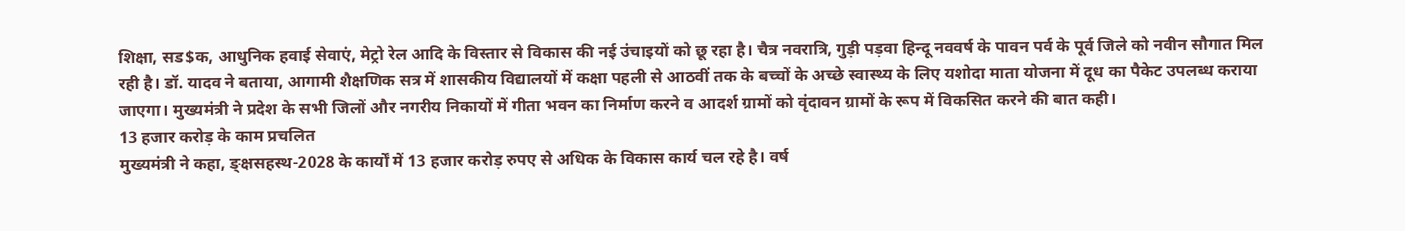शिक्षा, सड$क, आधुनिक हवाई सेवाएं, मेट्रो रेल आदि के विस्तार से विकास की नई उंचाइयों को छू रहा है। चैत्र नवरात्रि, गुड़ी पड़वा हिन्दू नववर्ष के पावन पर्व के पूर्व जिले को नवीन सौगात मिल रही है। डॉ. यादव ने बताया, आगामी शैक्षणिक सत्र में शासकीय विद्यालयों में कक्षा पहली से आठवीं तक के बच्चों के अच्छे स्वास्थ्य के लिए यशोदा माता योजना में दूध का पैकेट उपलब्ध कराया जाएगा। मुख्यमंत्री ने प्रदेश के सभी जिलों और नगरीय निकायों में गीता भवन का निर्माण करने व आदर्श ग्रामों को वृंदावन ग्रामों के रूप में विकसित करने की बात कही।
13 हजार करोड़ के काम प्रचलित
मुख्यमंत्री ने कहा, ङ्क्षसहस्थ-2028 के कार्यों में 13 हजार करोड़ रुपए से अधिक के विकास कार्य चल रहे है। वर्ष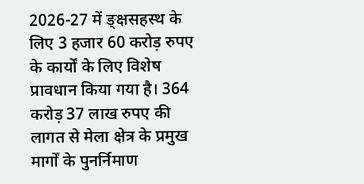2026-27 में ङ्क्षसहस्थ के लिए 3 हजार 60 करोड़ रुपए के कार्यों के लिए विशेष प्रावधान किया गया है। 364 करोड़ 37 लाख रुपए की लागत से मेला क्षेत्र के प्रमुख मार्गों के पुनर्निमाण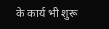के कार्य भी शुरू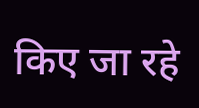किए जा रहे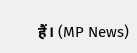हैं। (MP News)